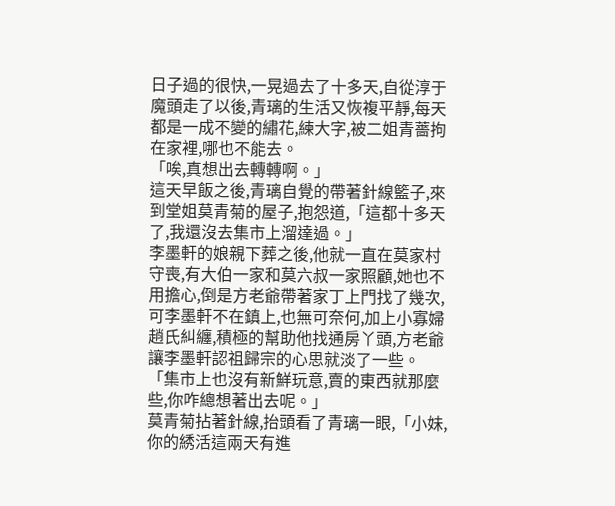日子過的很快,一晃過去了十多天,自從淳于魔頭走了以後,青璃的生活又恢複平靜,每天都是一成不變的繡花,練大字,被二姐青薔拘在家裡,哪也不能去。
「唉,真想出去轉轉啊。」
這天早飯之後,青璃自覺的帶著針線籃子,來到堂姐莫青菊的屋子,抱怨道,「這都十多天了,我還沒去集市上溜達過。」
李墨軒的娘親下葬之後,他就一直在莫家村守喪,有大伯一家和莫六叔一家照顧,她也不用擔心,倒是方老爺帶著家丁上門找了幾次,可李墨軒不在鎮上,也無可奈何,加上小寡婦趙氏糾纏,積極的幫助他找通房丫頭,方老爺讓李墨軒認祖歸宗的心思就淡了一些。
「集市上也沒有新鮮玩意,賣的東西就那麼些,你咋總想著出去呢。」
莫青菊拈著針線,抬頭看了青璃一眼,「小妹,你的綉活這兩天有進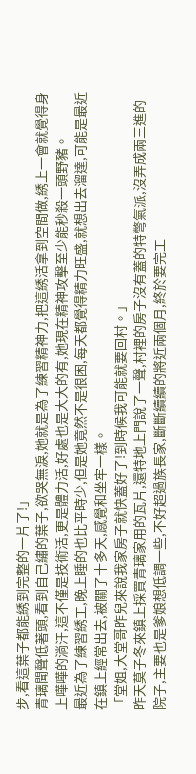步,看這葉子都能綉到完整的一片了!」
青璃聞聲低著頭,看到自己繡的葉子,欲哭無淚,她就是為了練習精神力,把這綉活拿到空間做,綉上一會就覺得身上嘩嘩的淌汗,這不僅是技術活,更是體力活,好處也是大大的有,她現在精神攻擊至少能秒殺一頭野豬。
最近為了練習綉工,晚上睡的也比平時少,但是她竟然不是很困,每天都覺得精力旺盛,就想出去溜達,可能是最近在鎮上經常出去,被關了十多天,感覺和坐牢一樣。
「堂姐,大堂哥昨兒來說我家房子就快蓋好了!到時候我可能就要回村。」
昨天莫子冬來鎮上採買青璃家用的瓦片,還特地上門說了一聲,村裡的房子沒有蓋的特彆氣派,沒弄成兩三進的院子,主要也是爹娘想低調一些,不好超過族長家,斷斷續續的將近兩個月,終於要完工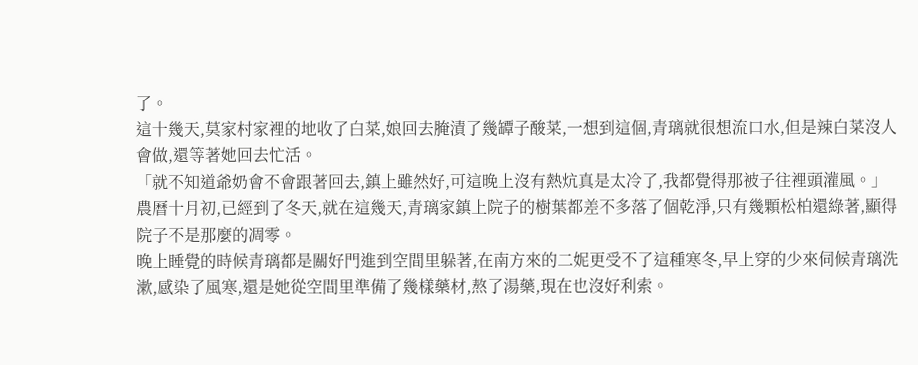了。
這十幾天,莫家村家裡的地收了白菜,娘回去腌漬了幾罈子酸菜,一想到這個,青璃就很想流口水,但是辣白菜沒人會做,還等著她回去忙活。
「就不知道爺奶會不會跟著回去,鎮上雖然好,可這晚上沒有熱炕真是太冷了,我都覺得那被子往裡頭灌風。」
農曆十月初,已經到了冬天,就在這幾天,青璃家鎮上院子的樹葉都差不多落了個乾淨,只有幾顆松柏還綠著,顯得院子不是那麼的凋零。
晚上睡覺的時候青璃都是關好門進到空間里躲著,在南方來的二妮更受不了這種寒冬,早上穿的少來伺候青璃洗漱,感染了風寒,還是她從空間里準備了幾樣藥材,熬了湯藥,現在也沒好利索。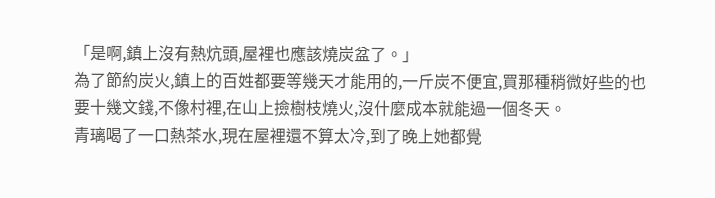「是啊,鎮上沒有熱炕頭,屋裡也應該燒炭盆了。」
為了節約炭火,鎮上的百姓都要等幾天才能用的,一斤炭不便宜,買那種稍微好些的也要十幾文錢,不像村裡,在山上撿樹枝燒火,沒什麼成本就能過一個冬天。
青璃喝了一口熱茶水,現在屋裡還不算太冷,到了晚上她都覺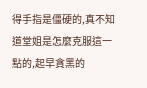得手指是僵硬的,真不知道堂姐是怎麼克服這一點的,起早貪黑的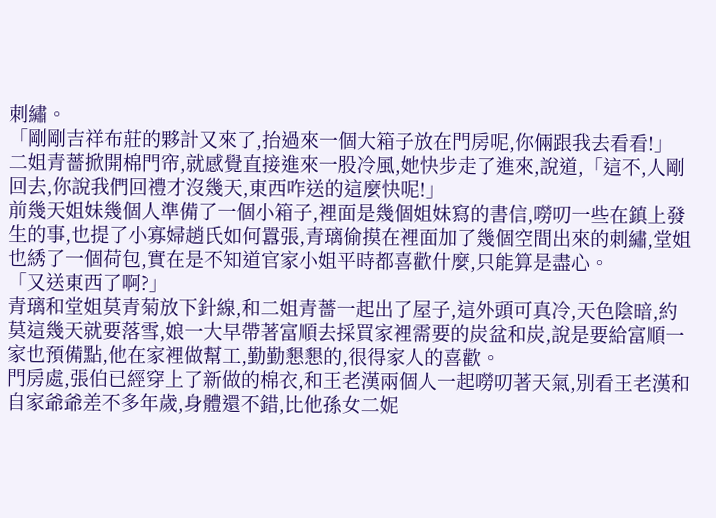刺繡。
「剛剛吉祥布莊的夥計又來了,抬過來一個大箱子放在門房呢,你倆跟我去看看!」
二姐青薔掀開棉門帘,就感覺直接進來一股冷風,她快步走了進來,說道,「這不,人剛回去,你說我們回禮才沒幾天,東西咋送的這麼快呢!」
前幾天姐妹幾個人準備了一個小箱子,裡面是幾個姐妹寫的書信,嘮叨一些在鎮上發生的事,也提了小寡婦趙氏如何囂張,青璃偷摸在裡面加了幾個空間出來的刺繡,堂姐也綉了一個荷包,實在是不知道官家小姐平時都喜歡什麼,只能算是盡心。
「又送東西了啊?」
青璃和堂姐莫青菊放下針線,和二姐青薔一起出了屋子,這外頭可真冷,天色陰暗,約莫這幾天就要落雪,娘一大早帶著富順去採買家裡需要的炭盆和炭,說是要給富順一家也預備點,他在家裡做幫工,勤勤懇懇的,很得家人的喜歡。
門房處,張伯已經穿上了新做的棉衣,和王老漢兩個人一起嘮叨著天氣,別看王老漢和自家爺爺差不多年歲,身體還不錯,比他孫女二妮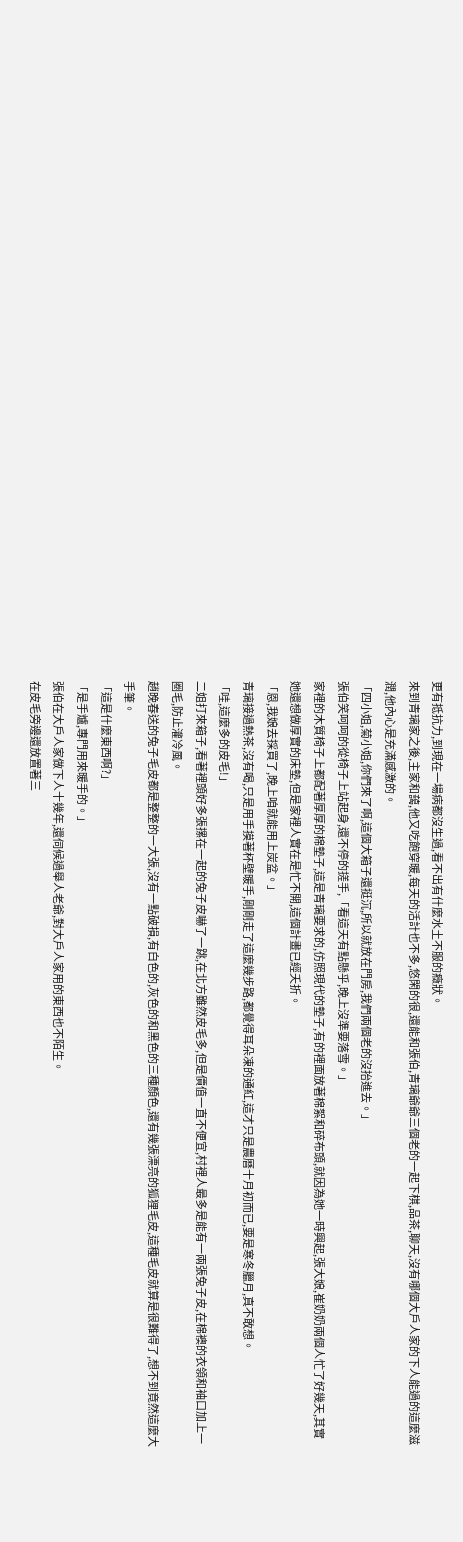更有抵抗力,到現在一場病都沒生過,看不出有什麼水土不服的癥狀。
來到青璃家之後,主家和藹,他又吃飽穿暖,每天的活計也不多,悠閑的很,還能和張伯,青璃爺爺三個老的一起下棋,品茶,聊天,沒有哪個大戶人家的下人能過的這麼滋潤,他內心是充滿感激的。
「四小姐,菊小姐,你們來了啊,這個大箱子還挺沉,所以就放在門房,我們兩個老的沒抬進去。」
張伯笑呵呵的從椅子上站起身,還不停的搓手,「看這天有點懸乎,晚上沒準要落雪。」
家裡的木質椅子上都配著厚厚的棉墊子,這是青璃要求的,仿照現代的墊子,有的裡面放著棉絮和碎布頭,就因為她一時興起,張大娘,崔奶奶兩個人忙了好幾天,其實她還想做厚實的床墊,但是家裡人實在是忙不開,這個計畫已經夭折。
「恩,我娘去採買了,晚上咱就能用上炭盆。」
青璃接過熱茶,沒有喝,只是用手摸著杯壁暖手,剛剛走了這麼幾步路,都覺得耳朵凍的通紅,這才只是農曆十月初而已,要是寒冬臘月,真不敢想。
「哇,這麼多的皮毛!」
二姐打來箱子,看著裡頭好多張摞在一起的兔子皮嚇了一跳,在北方雖然皮毛多,但是價值一直不便宜,村裡人最多是能有一兩張兔子皮,在棉襖的衣領和袖口加上一圈毛,防止灌冷風。
趙晚春送的兔子毛皮都是整整的一大張,沒有一點破損,有白色的,灰色的和黑色的三種顏色,還有幾張漂亮的狐狸毛皮,這種毛皮就算是很難得了,想不到竟然這麼大手筆。
「這是什麼東西啊?」
「是手爐,專門用來暖手的。」
張伯在大戶人家做下人十幾年,還伺候過舉人老爺,對大戶人家用的東西也不陌生。
在皮毛旁邊還放置著三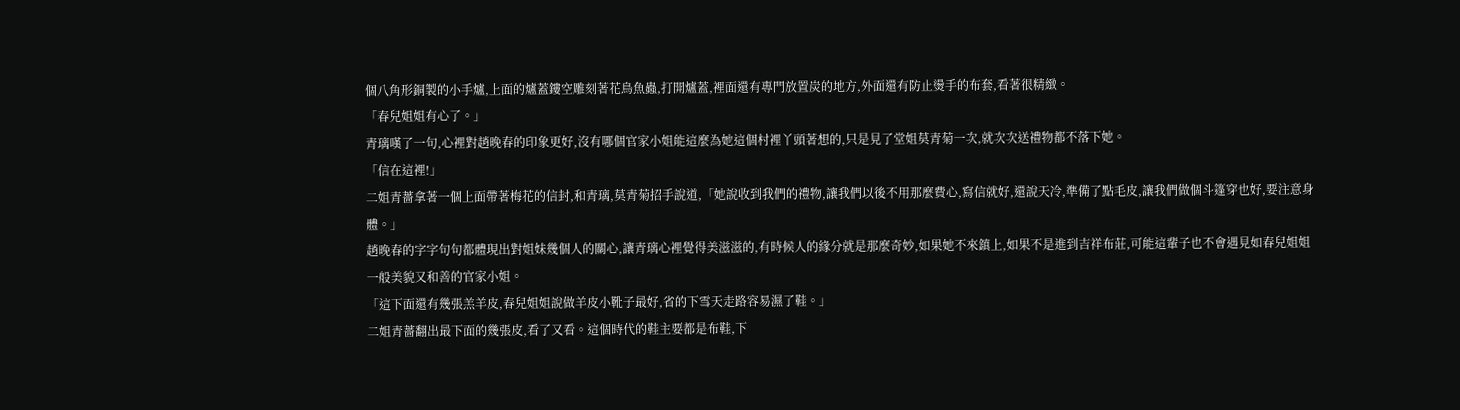個八角形銅製的小手爐,上面的爐蓋鏤空雕刻著花鳥魚蟲,打開爐蓋,裡面還有專門放置炭的地方,外面還有防止燙手的布套,看著很精緻。
「春兒姐姐有心了。」
青璃嘆了一句,心裡對趙晚春的印象更好,沒有哪個官家小姐能這麼為她這個村裡丫頭著想的,只是見了堂姐莫青菊一次,就次次送禮物都不落下她。
「信在這裡!」
二姐青薔拿著一個上面帶著梅花的信封,和青璃,莫青菊招手說道,「她說收到我們的禮物,讓我們以後不用那麼費心,寫信就好,還說天冷,準備了點毛皮,讓我們做個斗篷穿也好,要注意身體。」
趙晚春的字字句句都體現出對姐妹幾個人的關心,讓青璃心裡覺得美滋滋的,有時候人的緣分就是那麼奇妙,如果她不來鎮上,如果不是進到吉祥布莊,可能這輩子也不會遇見如春兒姐姐一般美貌又和善的官家小姐。
「這下面還有幾張羔羊皮,春兒姐姐說做羊皮小靴子最好,省的下雪天走路容易濕了鞋。」
二姐青薔翻出最下面的幾張皮,看了又看。這個時代的鞋主要都是布鞋,下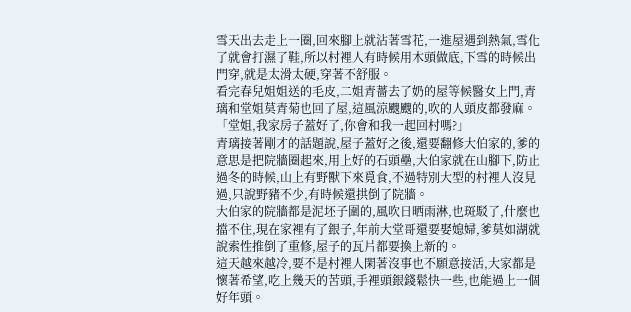雪天出去走上一圈,回來腳上就沾著雪花,一進屋遇到熱氣,雪化了就會打濕了鞋,所以村裡人有時候用木頭做底,下雪的時候出門穿,就是太滑太硬,穿著不舒服。
看完春兒姐姐送的毛皮,二姐青薔去了奶的屋等候醫女上門,青璃和堂姐莫青菊也回了屋,這風涼颼颼的,吹的人頭皮都發麻。
「堂姐,我家房子蓋好了,你會和我一起回村嗎?」
青璃接著剛才的話題說,屋子蓋好之後,還要翻修大伯家的,爹的意思是把院牆圈起來,用上好的石頭壘,大伯家就在山腳下,防止過冬的時候,山上有野獸下來覓食,不過特別大型的村裡人沒見過,只說野豬不少,有時候還拱倒了院牆。
大伯家的院牆都是泥坯子圍的,風吹日晒雨淋,也斑駁了,什麼也擋不住,現在家裡有了銀子,年前大堂哥還要娶媳婦,爹莫如湖就說索性推倒了重修,屋子的瓦片都要換上新的。
這天越來越冷,要不是村裡人閑著沒事也不願意接活,大家都是懷著希望,吃上幾天的苦頭,手裡頭銀錢鬆快一些,也能過上一個好年頭。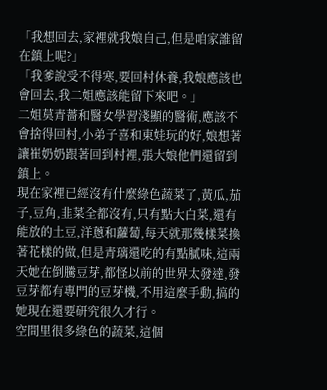「我想回去,家裡就我娘自己,但是咱家誰留在鎮上呢?」
「我爹說受不得寒,要回村休養,我娘應該也會回去,我二姐應該能留下來吧。」
二姐莫青薔和醫女學習淺顯的醫術,應該不會捨得回村,小弟子喜和東娃玩的好,娘想著讓崔奶奶跟著回到村裡,張大娘他們還留到鎮上。
現在家裡已經沒有什麼綠色蔬菜了,黃瓜,茄子,豆角,韭菜全都沒有,只有點大白菜,還有能放的土豆,洋蔥和蘿蔔,每天就那幾樣菜換著花樣的做,但是青璃還吃的有點膩味,這兩天她在倒騰豆芽,都怪以前的世界太發達,發豆芽都有專門的豆芽機,不用這麼手動,搞的她現在還要研究很久才行。
空間里很多綠色的蔬菜,這個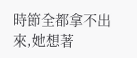時節全都拿不出來,她想著